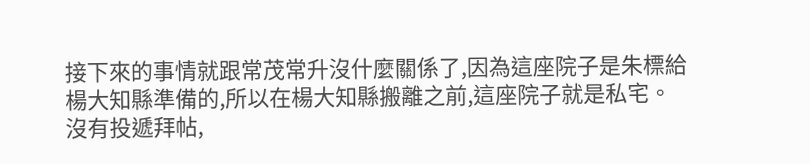接下來的事情就跟常茂常升沒什麼關係了,因為這座院子是朱標給楊大知縣準備的,所以在楊大知縣搬離之前,這座院子就是私宅。
沒有投遞拜帖,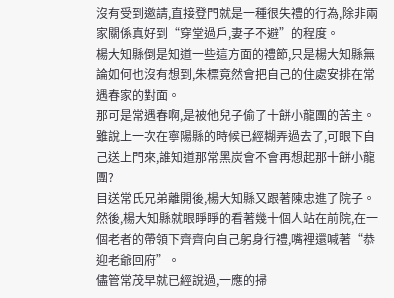沒有受到邀請,直接登門就是一種很失禮的行為,除非兩家關係真好到“穿堂過戶,妻子不避”的程度。
楊大知縣倒是知道一些這方面的禮節,只是楊大知縣無論如何也沒有想到,朱標竟然會把自己的住處安排在常遇春家的對面。
那可是常遇春啊,是被他兒子偷了十餅小龍團的苦主。
雖說上一次在寧陽縣的時候已經糊弄過去了,可眼下自己送上門來,誰知道那常黑炭會不會再想起那十餅小龍團?
目送常氏兄弟離開後,楊大知縣又跟著陳忠進了院子。
然後,楊大知縣就眼睜睜的看著幾十個人站在前院,在一個老者的帶領下齊齊向自己躬身行禮,嘴裡還喊著“恭迎老爺回府”。
儘管常茂早就已經說過,一應的掃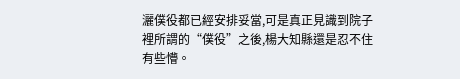灑僕役都已經安排妥當,可是真正見識到院子裡所謂的“僕役”之後,楊大知縣還是忍不住有些懵。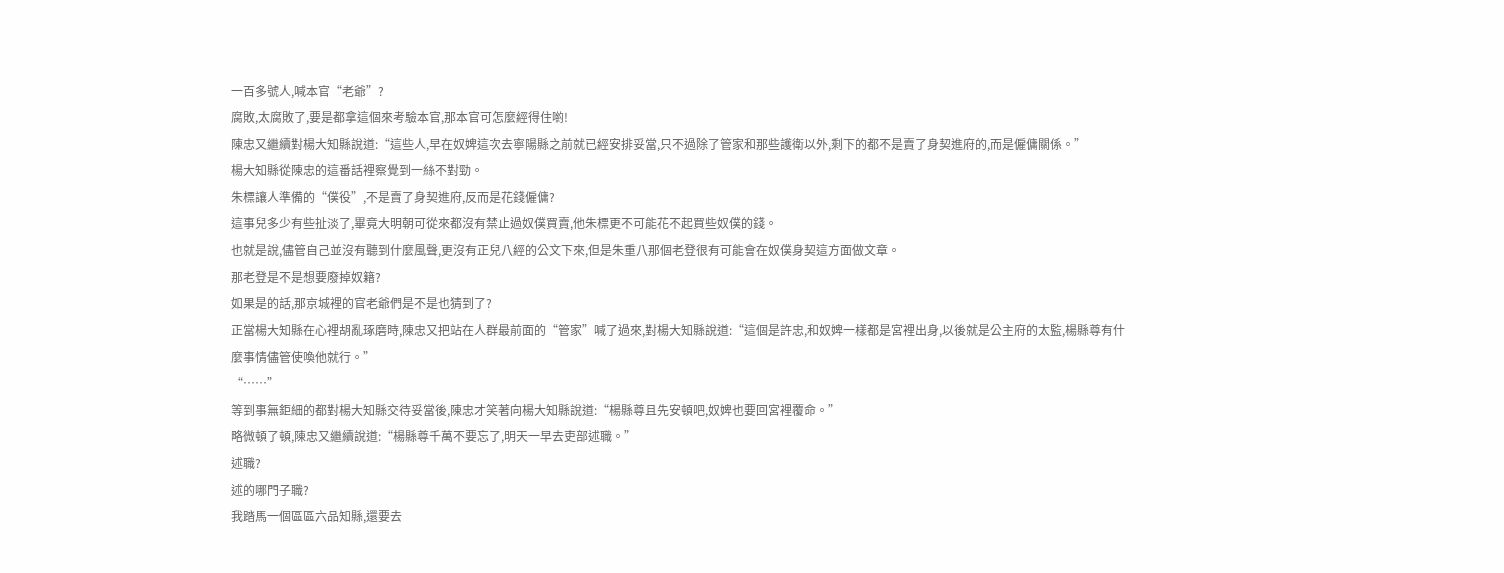一百多號人,喊本官“老爺”?
腐敗,太腐敗了,要是都拿這個來考驗本官,那本官可怎麼經得住喲!
陳忠又繼續對楊大知縣說道:“這些人,早在奴婢這次去寧陽縣之前就已經安排妥當,只不過除了管家和那些護衛以外,剩下的都不是賣了身契進府的,而是僱傭關係。”
楊大知縣從陳忠的這番話裡察覺到一絲不對勁。
朱標讓人準備的“僕役”,不是賣了身契進府,反而是花錢僱傭?
這事兒多少有些扯淡了,畢竟大明朝可從來都沒有禁止過奴僕買賣,他朱標更不可能花不起買些奴僕的錢。
也就是說,儘管自己並沒有聽到什麼風聲,更沒有正兒八經的公文下來,但是朱重八那個老登很有可能會在奴僕身契這方面做文章。
那老登是不是想要廢掉奴籍?
如果是的話,那京城裡的官老爺們是不是也猜到了?
正當楊大知縣在心裡胡亂琢磨時,陳忠又把站在人群最前面的“管家”喊了過來,對楊大知縣說道:“這個是許忠,和奴婢一樣都是宮裡出身,以後就是公主府的太監,楊縣尊有什麼事情儘管使喚他就行。”
“……”
等到事無鉅細的都對楊大知縣交待妥當後,陳忠才笑著向楊大知縣說道:“楊縣尊且先安頓吧,奴婢也要回宮裡覆命。”
略微頓了頓,陳忠又繼續說道:“楊縣尊千萬不要忘了,明天一早去吏部述職。”
述職?
述的哪門子職?
我踏馬一個區區六品知縣,還要去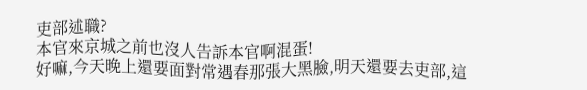吏部述職?
本官來京城之前也沒人告訴本官啊混蛋!
好嘛,今天晚上還要面對常遇春那張大黑臉,明天還要去吏部,這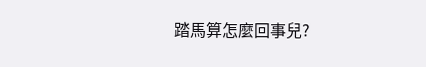踏馬算怎麼回事兒?